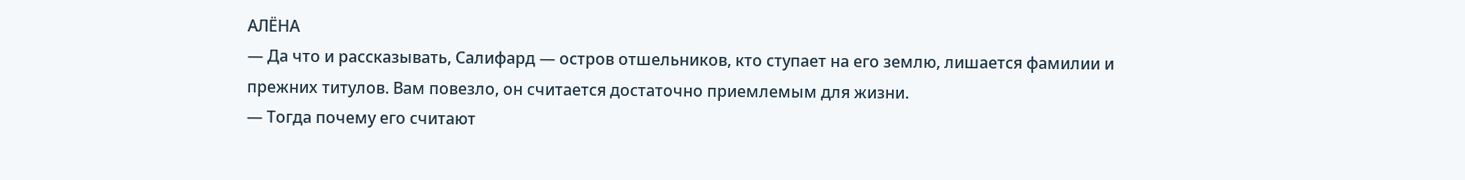АЛЁНА
— Да что и рассказывать, Салифард — остров отшельников, кто ступает на его землю, лишается фамилии и прежних титулов. Вам повезло, он считается достаточно приемлемым для жизни.
— Тогда почему его считают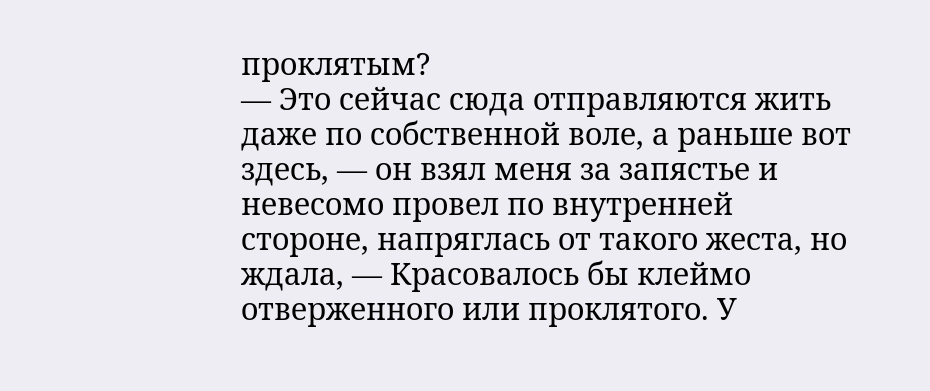проклятым?
— Это сейчас сюда отправляются жить даже по собственной воле, а раньше вот здесь, — он взял меня за запястье и невесомо провел по внутренней стороне, напряглась от такого жеста, но ждала, — Красовалось бы клеймо отверженного или проклятого. У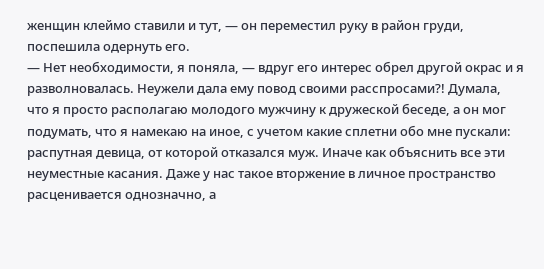женщин клеймо ставили и тут, — он переместил руку в район груди, поспешила одернуть его.
— Нет необходимости, я поняла, — вдруг его интерес обрел другой окрас и я разволновалась. Неужели дала ему повод своими расспросами?! Думала, что я просто располагаю молодого мужчину к дружеской беседе, а он мог подумать, что я намекаю на иное, с учетом какие сплетни обо мне пускали: распутная девица, от которой отказался муж. Иначе как объяснить все эти неуместные касания. Даже у нас такое вторжение в личное пространство расценивается однозначно, а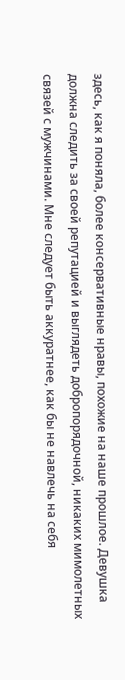здесь, как я поняла, более консервативные нравы, похожие на наше прошлое. Девушка должна следить за своей репутацией и выглядеть добропорядочной, никаких мимолетных связей с мужчинами. Мне следует быть аккуратнее, как бы не навлечь на себя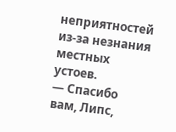неприятностей из-за незнания местных устоев.
— Спасибо вам, Липс,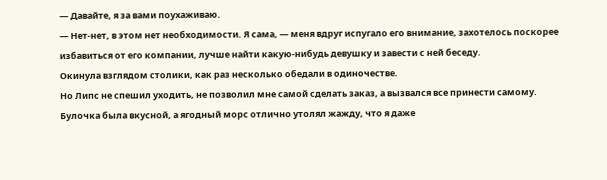— Давайте, я за вами поухаживаю.
— Нет-нет, в этом нет необходимости. Я сама, — меня вдруг испугало его внимание, захотелось поскорее избавиться от его компании, лучше найти какую-нибудь девушку и завести с ней беседу.
Окинула взглядом столики, как раз несколько обедали в одиночестве.
Но Липс не спешил уходить, не позволил мне самой сделать заказ, а вызвался все принести самому.
Булочка была вкусной, а ягодный морс отлично утолял жажду, что я даже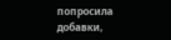попросила добавки,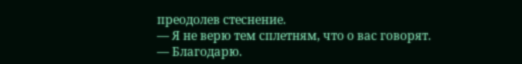преодолев стеснение.
— Я не верю тем сплетням, что о вас говорят.
— Благодарю.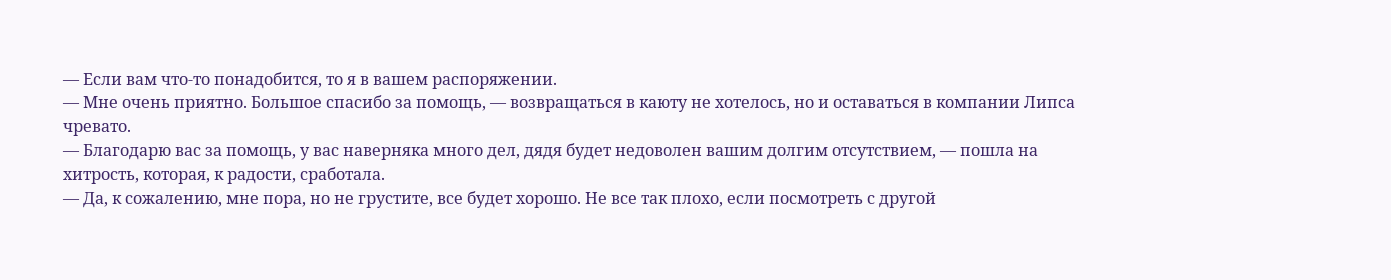— Если вам что-то понадобится, то я в вашем распоряжении.
— Мне очень приятно. Большое спасибо за помощь, — возвращаться в каюту не хотелось, но и оставаться в компании Липса чревато.
— Благодарю вас за помощь, у вас наверняка много дел, дядя будет недоволен вашим долгим отсутствием, — пошла на хитрость, которая, к радости, сработала.
— Да, к сожалению, мне пора, но не грустите, все будет хорошо. Не все так плохо, если посмотреть с другой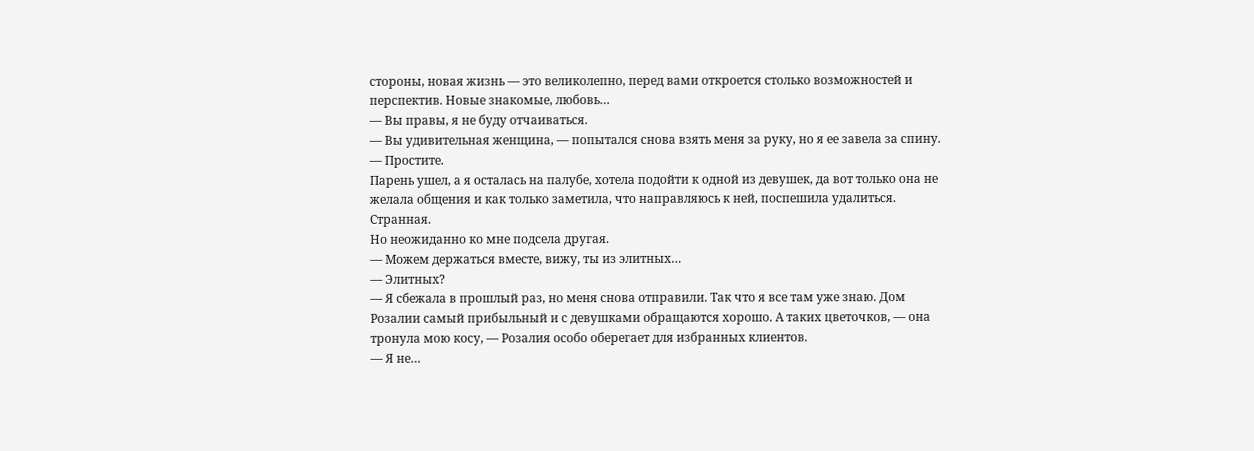стороны, новая жизнь — это великолепно, перед вами откроется столько возможностей и перспектив. Новые знакомые, любовь…
— Вы правы, я не буду отчаиваться.
— Вы удивительная женщина, — попытался снова взять меня за руку, но я ее завела за спину.
— Простите.
Парень ушел, а я осталась на палубе, хотела подойти к одной из девушек, да вот только она не желала общения и как только заметила, что направляюсь к ней, поспешила удалиться. Странная.
Но неожиданно ко мне подсела другая.
— Можем держаться вместе, вижу, ты из элитных…
— Элитных?
— Я сбежала в прошлый раз, но меня снова отправили. Так что я все там уже знаю. Дом Розалии самый прибыльный и с девушками обращаются хорошо. А таких цветочков, — она тронула мою косу, — Розалия особо оберегает для избранных клиентов.
— Я не…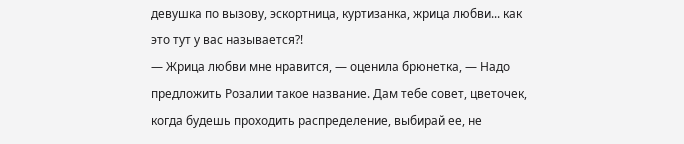девушка по вызову, эскортница, куртизанка, жрица любви... как это тут у вас называется?!
— Жрица любви мне нравится, — оценила брюнетка, — Надо предложить Розалии такое название. Дам тебе совет, цветочек, когда будешь проходить распределение, выбирай ее, не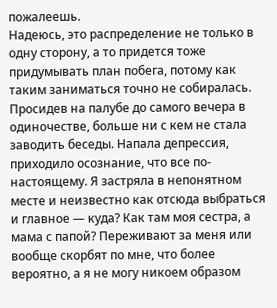пожалеешь.
Надеюсь, это распределение не только в одну сторону, а то придется тоже придумывать план побега, потому как таким заниматься точно не собиралась.
Просидев на палубе до самого вечера в одиночестве, больше ни с кем не стала заводить беседы. Напала депрессия, приходило осознание, что все по-настоящему. Я застряла в непонятном месте и неизвестно как отсюда выбраться и главное — куда? Как там моя сестра, а мама с папой? Переживают за меня или вообще скорбят по мне, что более вероятно, а я не могу никоем образом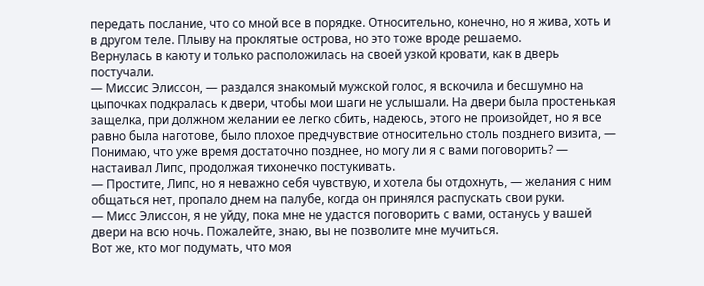передать послание, что со мной все в порядке. Относительно, конечно, но я жива, хоть и в другом теле. Плыву на проклятые острова, но это тоже вроде решаемо.
Вернулась в каюту и только расположилась на своей узкой кровати, как в дверь постучали.
— Миссис Элиссон, — раздался знакомый мужской голос, я вскочила и бесшумно на цыпочках подкралась к двери, чтобы мои шаги не услышали. На двери была простенькая защелка, при должном желании ее легко сбить, надеюсь, этого не произойдет, но я все равно была наготове, было плохое предчувствие относительно столь позднего визита, — Понимаю, что уже время достаточно позднее, но могу ли я с вами поговорить? — настаивал Липс, продолжая тихонечко постукивать.
— Простите, Липс, но я неважно себя чувствую, и хотела бы отдохнуть, — желания с ним общаться нет, пропало днем на палубе, когда он принялся распускать свои руки.
— Мисс Элиссон, я не уйду, пока мне не удастся поговорить с вами, останусь у вашей двери на всю ночь. Пожалейте, знаю, вы не позволите мне мучиться.
Вот же, кто мог подумать, что моя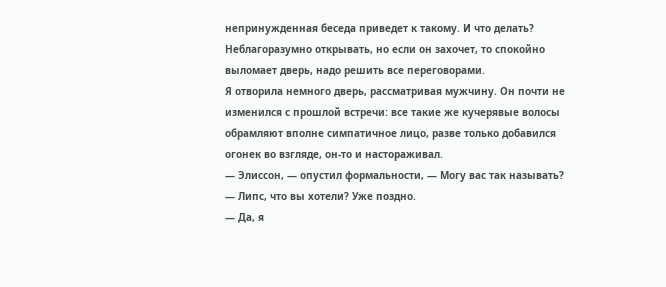непринужденная беседа приведет к такому. И что делать? Неблагоразумно открывать, но если он захочет, то спокойно выломает дверь, надо решить все переговорами.
Я отворила немного дверь, рассматривая мужчину. Он почти не изменился с прошлой встречи: все такие же кучерявые волосы обрамляют вполне симпатичное лицо, разве только добавился огонек во взгляде, он-то и настораживал.
— Элиссон, — опустил формальности, — Могу вас так называть?
— Липс, что вы хотели? Уже поздно.
— Да, я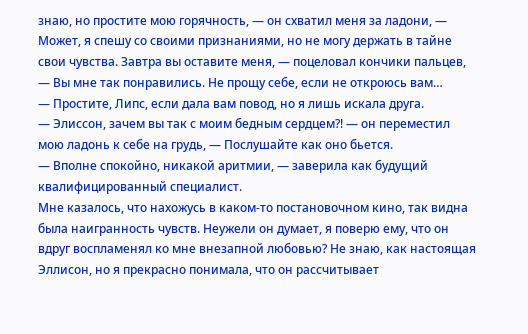знаю, но простите мою горячность, — он схватил меня за ладони, — Может, я спешу со своими признаниями, но не могу держать в тайне свои чувства. Завтра вы оставите меня, — поцеловал кончики пальцев, — Вы мне так понравились. Не прощу себе, если не откроюсь вам…
— Простите, Липс, если дала вам повод, но я лишь искала друга.
— Элиссон, зачем вы так с моим бедным сердцем?! — он переместил мою ладонь к себе на грудь, — Послушайте как оно бьется.
— Вполне спокойно, никакой аритмии, — заверила как будущий квалифицированный специалист.
Мне казалось, что нахожусь в каком-то постановочном кино, так видна была наигранность чувств. Неужели он думает, я поверю ему, что он вдруг воспламенял ко мне внезапной любовью? Не знаю, как настоящая Эллисон, но я прекрасно понимала, что он рассчитывает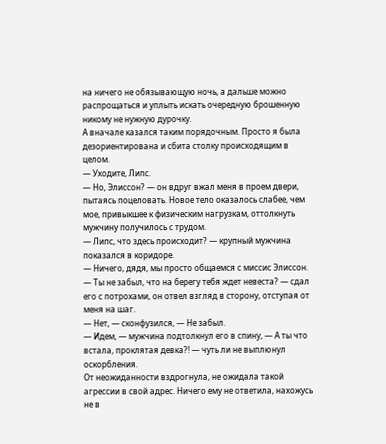на ничего не обязывающую ночь, а дальше можно распрощаться и уплыть искать очередную брошенную никому не нужную дурочку.
А вначале казался таким порядочным. Просто я была дезориентирована и сбита столку происходящим в целом.
— Уходите, Липс.
— Но, Элиссон? — он вдруг вжал меня в проем двери, пытаясь поцеловать. Новое тело оказалось слабее, чем мое, привыкшее к физическим нагрузкам, оттолкнуть мужчину получилось с трудом.
— Липс, что здесь происходит? — крупный мужчина показался в коридоре.
— Ничего, дядя, мы просто общаемся с миссис Элиссон.
— Ты не забыл, что на берегу тебя ждет невеста? — сдал его с потрохами, он отвел взгляд в сторону, отступая от меня на шаг.
— Нет, — сконфузился, — Не забыл.
— Идем, — мужчина подтолкнул его в спину, — А ты что встала, проклятая девка?! — чуть ли не выплюнул оскорбления.
От неожиданности вздрогнула, не ожидала такой агрессии в свой адрес. Ничего ему не ответила, нахожусь не в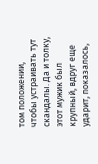том положении, чтобы устраивать тут скандалы. Да и толку, этот мужик был крупный, вдруг еще ударит, показалось,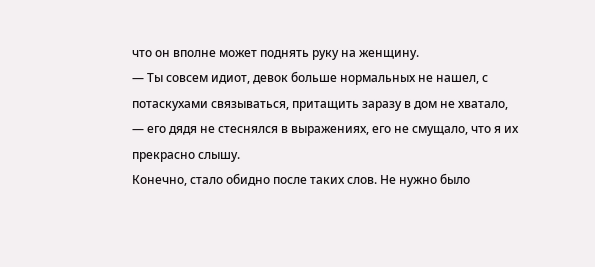что он вполне может поднять руку на женщину.
— Ты совсем идиот, девок больше нормальных не нашел, с потаскухами связываться, притащить заразу в дом не хватало, — его дядя не стеснялся в выражениях, его не смущало, что я их прекрасно слышу.
Конечно, стало обидно после таких слов. Не нужно было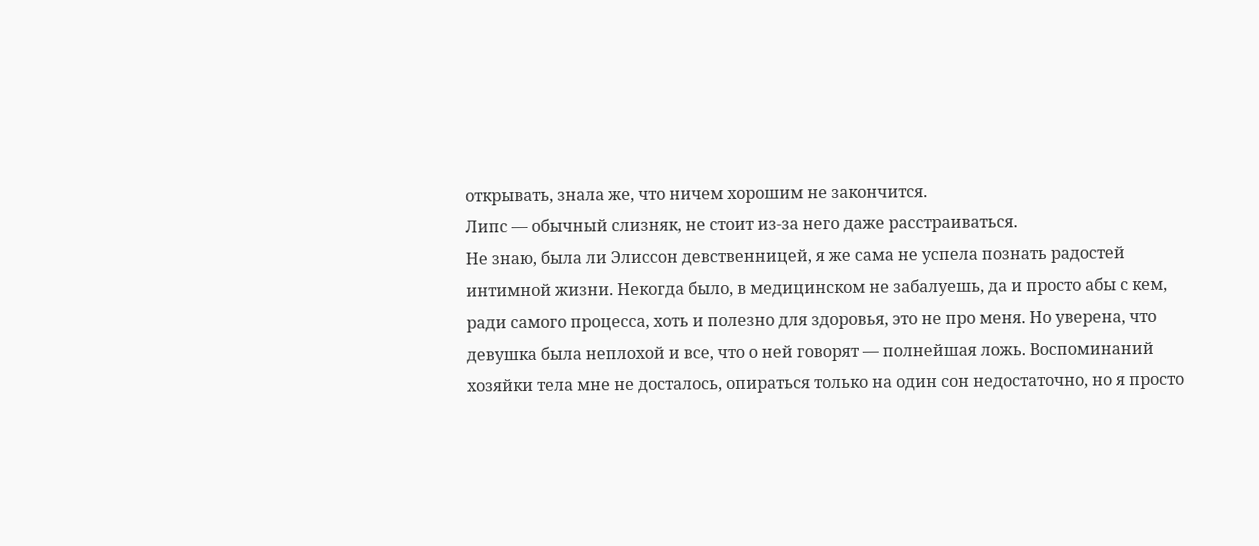открывать, знала же, что ничем хорошим не закончится.
Липс — обычный слизняк, не стоит из-за него даже расстраиваться.
Не знаю, была ли Элиссон девственницей, я же сама не успела познать радостей интимной жизни. Некогда было, в медицинском не забалуешь, да и просто абы с кем, ради самого процесса, хоть и полезно для здоровья, это не про меня. Но уверена, что девушка была неплохой и все, что о ней говорят — полнейшая ложь. Воспоминаний хозяйки тела мне не досталось, опираться только на один сон недостаточно, но я просто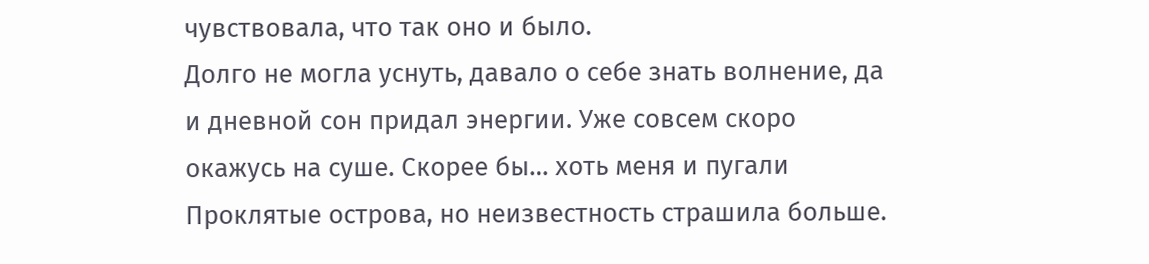чувствовала, что так оно и было.
Долго не могла уснуть, давало о себе знать волнение, да и дневной сон придал энергии. Уже совсем скоро окажусь на суше. Скорее бы… хоть меня и пугали Проклятые острова, но неизвестность страшила больше.